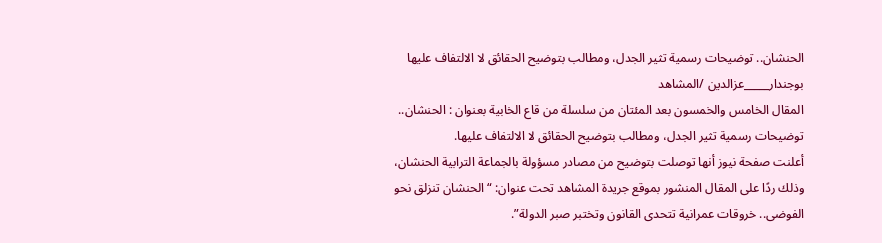الحنشان.. توضيحات رسمية تثير الجدل، ومطالب بتوضيح الحقائق لا الالتفاف عليها
بوجندار_____عزالدين /المشاهد
المقال الخامس والخمسون بعد المئتان من سلسلة من قاع الخابية بعنوان : الحنشان.. توضيحات رسمية تثير الجدل، ومطالب بتوضيح الحقائق لا الالتفاف عليها.
أعلنت صفحة نيوز أنها توصلت بتوضيح من مصادر مسؤولة بالجماعة الترابية الحنشان، وذلك ردًا على المقال المنشور بموقع جريدة المشاهد تحت عنوان: “الحنشان تنزلق نحو الفوضى.. خروقات عمرانية تتحدى القانون وتختبر صبر الدولة”.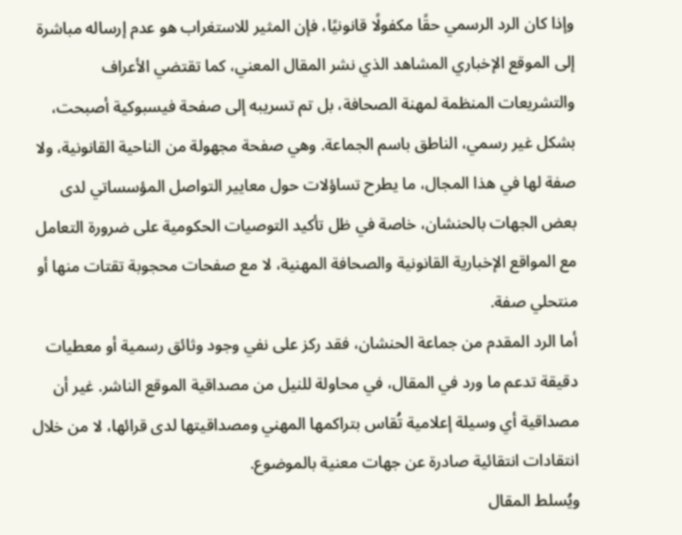وإذا كان الرد الرسمي حقًا مكفولًا قانونيًا، فإن المثير للاستغراب هو عدم إرساله مباشرة إلى الموقع الإخباري المشاهد الذي نشر المقال المعني، كما تقتضي الأعراف والتشريعات المنظمة لمهنة الصحافة، بل تم تسريبه إلى صفحة فيسبوكية أصبحت، بشكل غير رسمي، الناطق باسم الجماعة. وهي صفحة مجهولة من الناحية القانونية، ولا صفة لها في هذا المجال، ما يطرح تساؤلات حول معايير التواصل المؤسساتي لدى بعض الجهات بالحنشان، خاصة في ظل تأكيد التوصيات الحكومية على ضرورة التعامل مع المواقع الإخبارية القانونية والصحافة المهنية، لا مع صفحات محجوبة تقتات منها أو منتحلي صفة.
أما الرد المقدم من جماعة الحنشان، فقد ركز على نفي وجود وثائق رسمية أو معطيات دقيقة تدعم ما ورد في المقال، في محاولة للنيل من مصداقية الموقع الناشر. غير أن مصداقية أي وسيلة إعلامية تُقاس بتراكمها المهني ومصداقيتها لدى قرائها، لا من خلال انتقادات انتقائية صادرة عن جهات معنية بالموضوع.
ويُسلط المقال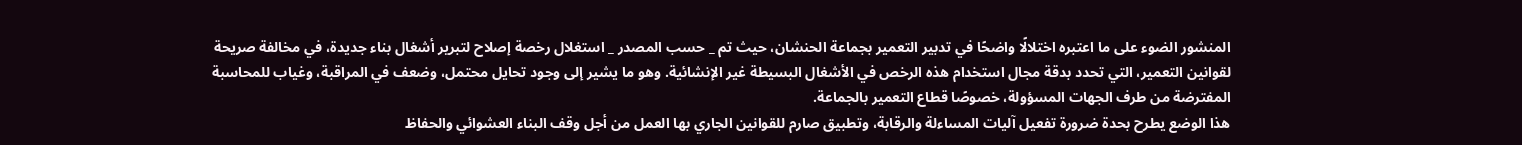المنشور الضوء على ما اعتبره اختلالًا واضحًا في تدبير التعمير بجماعة الحنشان، حيث تم _ حسب المصدر _ استغلال رخصة إصلاح لتبرير أشغال بناء جديدة، في مخالفة صريحة لقوانين التعمير، التي تحدد بدقة مجال استخدام هذه الرخص في الأشغال البسيطة غير الإنشائية. وهو ما يشير إلى وجود تحايل محتمل، وضعف في المراقبة، وغياب للمحاسبة المفترضة من طرف الجهات المسؤولة، خصوصًا قطاع التعمير بالجماعة.
هذا الوضع يطرح بحدة ضرورة تفعيل آليات المساءلة والرقابة، وتطبيق صارم للقوانين الجاري بها العمل من أجل وقف البناء العشوائي والحفاظ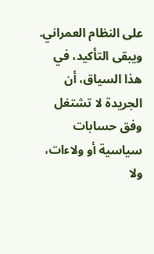على النظام العمراني.
ويبقى التأكيد، في هذا السياق، أن الجريدة لا تشتغل وفق حسابات سياسية أو ولاءات، ولا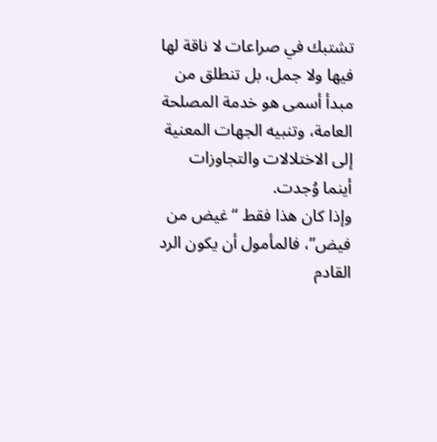تشتبك في صراعات لا ناقة لها فيها ولا جمل، بل تنطلق من مبدأ أسمى هو خدمة المصلحة العامة، وتنبيه الجهات المعنية إلى الاختلالات والتجاوزات أينما وُجدت.
وإذا كان هذا فقط “غيض من فيض”، فالمأمول أن يكون الرد القادم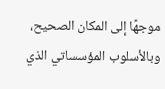موجهًا إلى المكان الصحيح، وبالأسلوب المؤسساتي الذي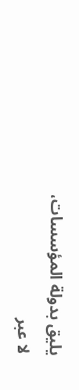يليق بدولة المؤسسات، لا عبر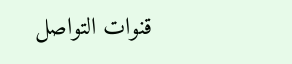قنوات التواصل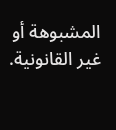المشبوهة أو غير القانونية.